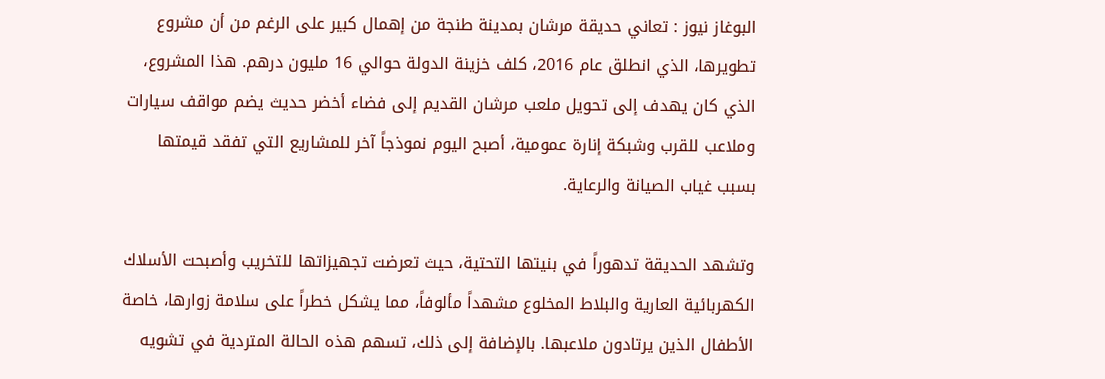البوغاز نيوز : تعاني حديقة مرشان بمدينة طنجة من إهمال كبير على الرغم من أن مشروع تطويرها، الذي انطلق عام 2016، كلف خزينة الدولة حوالي 16 مليون درهم. هذا المشروع، الذي كان يهدف إلى تحويل ملعب مرشان القديم إلى فضاء أخضر حديث يضم مواقف سيارات وملاعب للقرب وشبكة إنارة عمومية، أصبح اليوم نموذجاً آخر للمشاريع التي تفقد قيمتها بسبب غياب الصيانة والرعاية.

وتشهد الحديقة تدهوراً في بنيتها التحتية، حيث تعرضت تجهيزاتها للتخريب وأصبحت الأسلاك الكهربائية العارية والبلاط المخلوع مشهداً مألوفاً، مما يشكل خطراً على سلامة زوارها، خاصة الأطفال الذين يرتادون ملاعبها. بالإضافة إلى ذلك، تسهم هذه الحالة المتردية في تشويه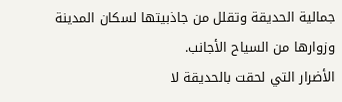جمالية الحديقة وتقلل من جاذبيتها لسكان المدينة وزوارها من السياح الأجانب.
الأضرار التي لحقت بالحديقة لا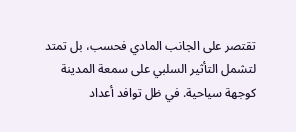تقتصر على الجانب المادي فحسب، بل تمتد لتشمل التأثير السلبي على سمعة المدينة كوجهة سياحية. في ظل توافد أعداد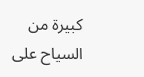كبيرة من السياح على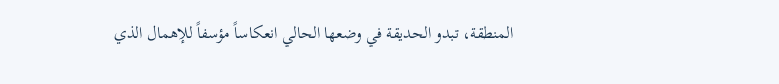المنطقة، تبدو الحديقة في وضعها الحالي انعكاساً مؤسفاً للإهمال الذي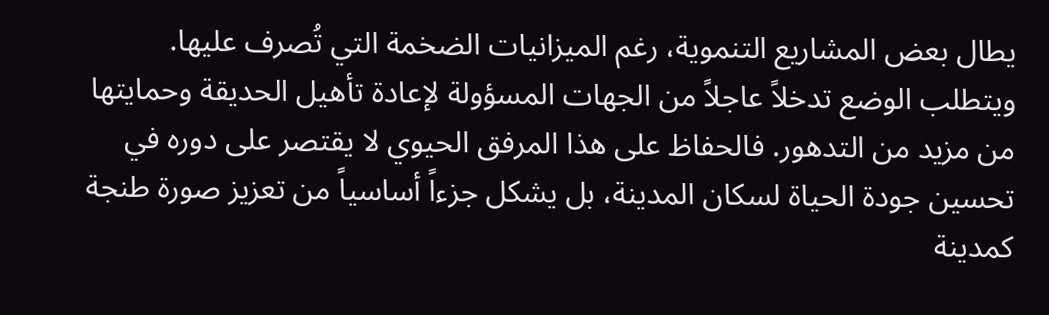يطال بعض المشاريع التنموية، رغم الميزانيات الضخمة التي تُصرف عليها.
ويتطلب الوضع تدخلاً عاجلاً من الجهات المسؤولة لإعادة تأهيل الحديقة وحمايتها من مزيد من التدهور. فالحفاظ على هذا المرفق الحيوي لا يقتصر على دوره في تحسين جودة الحياة لسكان المدينة، بل يشكل جزءاً أساسياً من تعزيز صورة طنجة كمدينة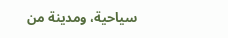سياحية، ومدينة من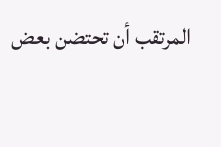المرتقب أن تحتضن بعض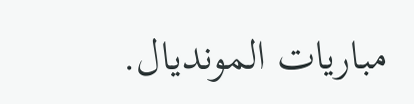مباريات المونديال.